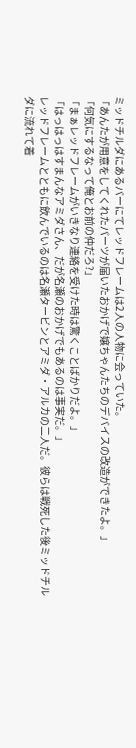ミッドチルダにあるバーにてレッドフレームは2人の人物に会っていた。
「あんたが用意をしてくれたパーツが届いたおかげで嬢ちゃんたちのデバイスの改造ができたよ。」
「何気にするなって俺とお前の仲だろ?」
「まぁレッドフレームがいきなり連絡を受けた時は驚くことばかりだよ。」
「はっはっはすまんなアミダさん、だが名瀬のおかげでもあるのは事実だ。」
レッドフレームとともに飲んでいるのは名瀬タービンとアミダ・アルカの二人だ。彼らは戦死した後ミッドチルダに流れて着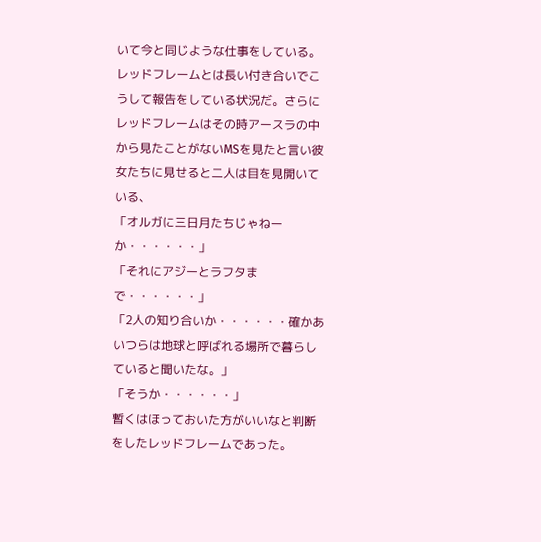いて今と同じような仕事をしている。レッドフレームとは長い付き合いでこうして報告をしている状況だ。さらにレッドフレームはその時アースラの中から見たことがないMSを見たと言い彼女たちに見せると二人は目を見開いている、
「オルガに三日月たちじゃねーか・・・・・・」
「それにアジーとラフタまで・・・・・・」
「2人の知り合いか・・・・・・確かあいつらは地球と呼ばれる場所で暮らしていると聞いたな。」
「そうか・・・・・・」
暫くはほっておいた方がいいなと判断をしたレッドフレームであった。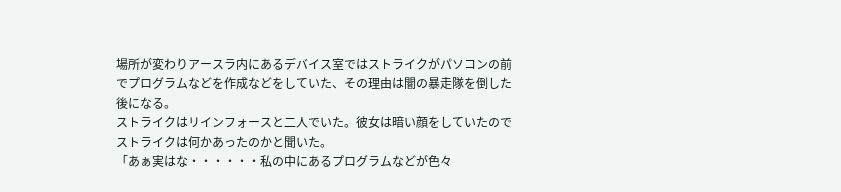場所が変わりアースラ内にあるデバイス室ではストライクがパソコンの前でプログラムなどを作成などをしていた、その理由は闇の暴走隊を倒した後になる。
ストライクはリインフォースと二人でいた。彼女は暗い顔をしていたのでストライクは何かあったのかと聞いた。
「あぁ実はな・・・・・・私の中にあるプログラムなどが色々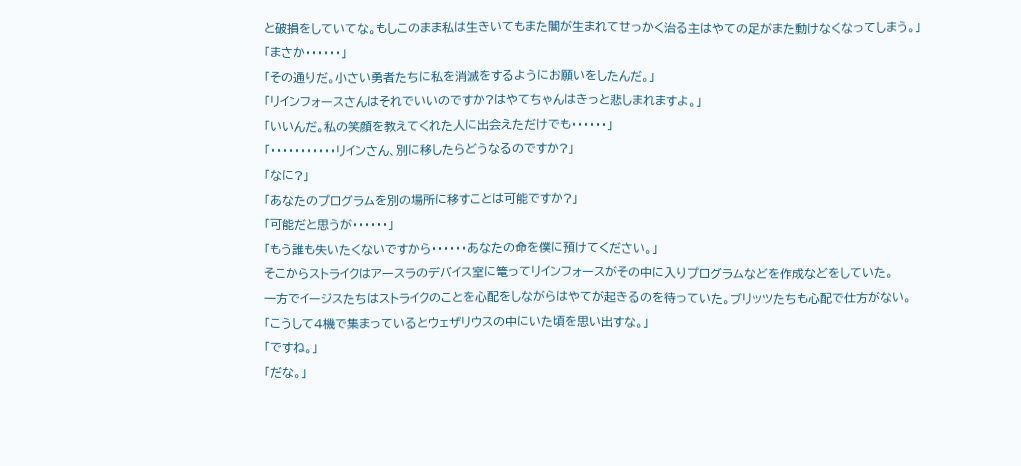と破損をしていてな。もしこのまま私は生きいてもまた闇が生まれてせっかく治る主はやての足がまた動けなくなってしまう。」
「まさか・・・・・・」
「その通りだ。小さい勇者たちに私を消滅をするようにお願いをしたんだ。」
「リインフォースさんはそれでいいのですか?はやてちゃんはきっと悲しまれますよ。」
「いいんだ。私の笑顔を教えてくれた人に出会えただけでも・・・・・・」
「・・・・・・・・・・・リインさん、別に移したらどうなるのですか?」
「なに?」
「あなたのプログラムを別の場所に移すことは可能ですか?」
「可能だと思うが・・・・・・」
「もう誰も失いたくないですから・・・・・・あなたの命を僕に預けてください。」
そこからストライクはアースラのデバイス室に篭ってリインフォースがその中に入りプログラムなどを作成などをしていた。
一方でイージスたちはストライクのことを心配をしながらはやてが起きるのを待っていた。ブリッツたちも心配で仕方がない。
「こうして4機で集まっているとウェザリウスの中にいた頃を思い出すな。」
「ですね。」
「だな。」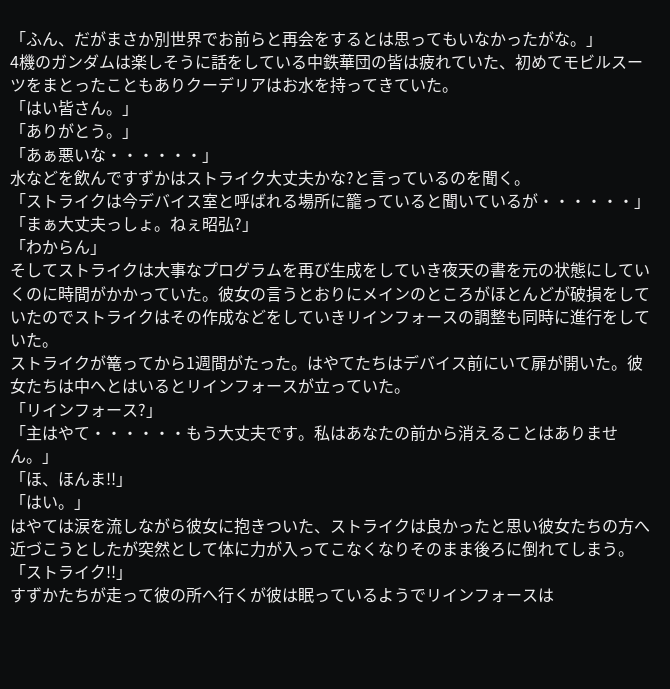「ふん、だがまさか別世界でお前らと再会をするとは思ってもいなかったがな。」
4機のガンダムは楽しそうに話をしている中鉄華団の皆は疲れていた、初めてモビルスーツをまとったこともありクーデリアはお水を持ってきていた。
「はい皆さん。」
「ありがとう。」
「あぁ悪いな・・・・・・」
水などを飲んですずかはストライク大丈夫かな?と言っているのを聞く。
「ストライクは今デバイス室と呼ばれる場所に籠っていると聞いているが・・・・・・」
「まぁ大丈夫っしょ。ねぇ昭弘?」
「わからん」
そしてストライクは大事なプログラムを再び生成をしていき夜天の書を元の状態にしていくのに時間がかかっていた。彼女の言うとおりにメインのところがほとんどが破損をしていたのでストライクはその作成などをしていきリインフォースの調整も同時に進行をしていた。
ストライクが篭ってから1週間がたった。はやてたちはデバイス前にいて扉が開いた。彼女たちは中へとはいるとリインフォースが立っていた。
「リインフォース?」
「主はやて・・・・・・もう大丈夫です。私はあなたの前から消えることはありません。」
「ほ、ほんま!!」
「はい。」
はやては涙を流しながら彼女に抱きついた、ストライクは良かったと思い彼女たちの方へ近づこうとしたが突然として体に力が入ってこなくなりそのまま後ろに倒れてしまう。
「ストライク!!」
すずかたちが走って彼の所へ行くが彼は眠っているようでリインフォースは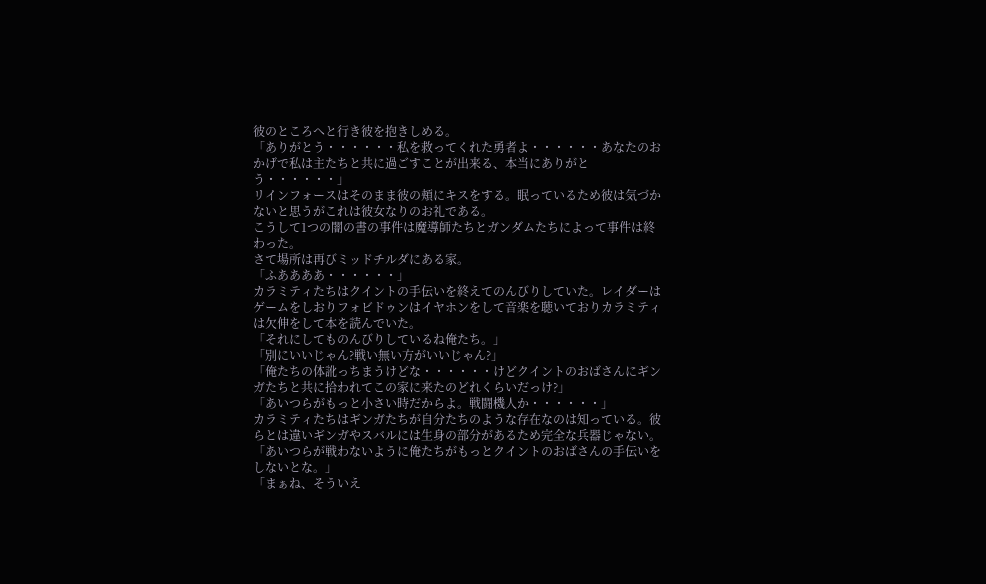彼のところへと行き彼を抱きしめる。
「ありがとう・・・・・・私を救ってくれた勇者よ・・・・・・あなたのおかげで私は主たちと共に過ごすことが出来る、本当にありがとう・・・・・・」
リインフォースはそのまま彼の頬にキスをする。眠っているため彼は気づかないと思うがこれは彼女なりのお礼である。
こうして1つの闇の書の事件は魔導師たちとガンダムたちによって事件は終わった。
さて場所は再びミッドチルダにある家。
「ふああああ・・・・・・」
カラミティたちはクイントの手伝いを終えてのんびりしていた。レイダーはゲームをしおりフォビドゥンはイヤホンをして音楽を聴いておりカラミティは欠伸をして本を読んでいた。
「それにしてものんびりしているね俺たち。」
「別にいいじゃん?戦い無い方がいいじゃん?」
「俺たちの体訛っちまうけどな・・・・・・けどクイントのおばさんにギンガたちと共に拾われてこの家に来たのどれくらいだっけ?」
「あいつらがもっと小さい時だからよ。戦闘機人か・・・・・・」
カラミティたちはギンガたちが自分たちのような存在なのは知っている。彼らとは違いギンガやスバルには生身の部分があるため完全な兵器じゃない。
「あいつらが戦わないように俺たちがもっとクイントのおばさんの手伝いをしないとな。」
「まぁね、そういえ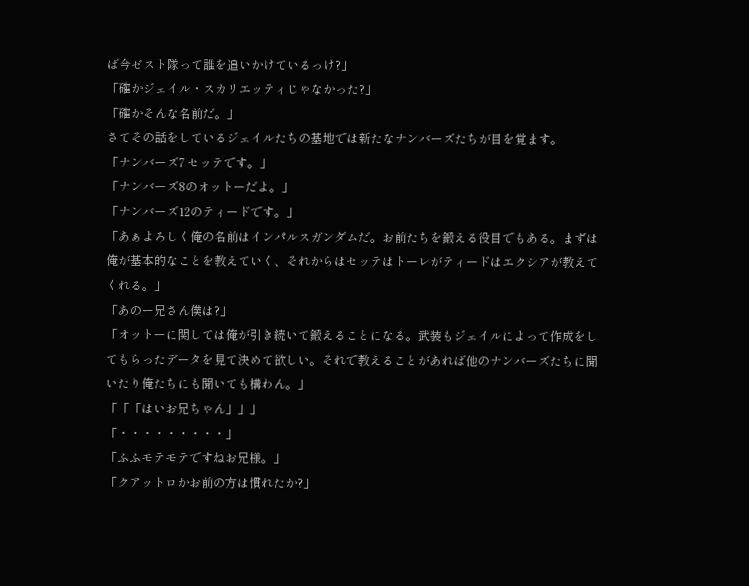ば今ゼスト隊って誰を追いかけているっけ?」
「確かジェイル・スカリエッティじゃなかった?」
「確かそんな名前だ。」
さてその話をしているジェイルたちの基地では新たなナンバーズたちが目を覚ます。
「ナンバーズ7 セッテです。」
「ナンバーズ8のオットーだよ。」
「ナンバーズ12のティードです。」
「あぁよろしく俺の名前はインパルスガンダムだ。お前たちを鍛える役目でもある。まずは俺が基本的なことを教えていく、それからはセッテはトーレがティードはエクシアが教えてくれる。」
「あのー兄さん僕は?」
「オットーに関しては俺が引き続いて鍛えることになる。武装もジェイルによって作成をしてもらったデータを見て決めて欲しい。それで教えることがあれば他のナンバーズたちに聞いたり俺たちにも聞いても構わん。」
「「「はいお兄ちゃん」」」
「・・・・・・・・・」
「ふふモテモテですねお兄様。」
「クアットロかお前の方は慣れたか?」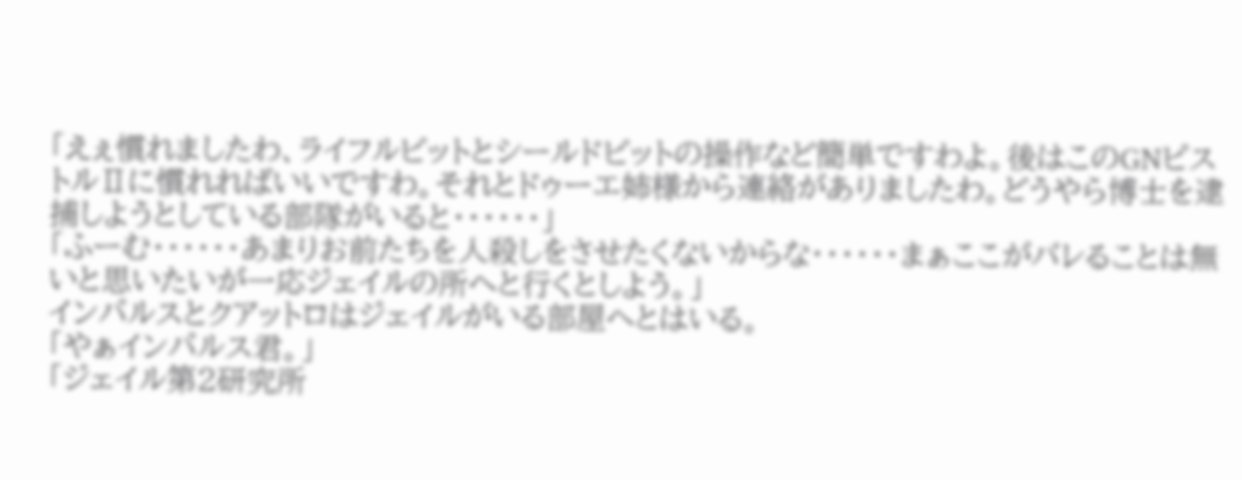「えぇ慣れましたわ、ライフルビットとシールドビットの操作など簡単ですわよ。後はこのGNピストルⅡに慣れればいいですわ。それとドゥーエ姉様から連絡がありましたわ。どうやら博士を逮捕しようとしている部隊がいると・・・・・・」
「ふーむ・・・・・・あまりお前たちを人殺しをさせたくないからな・・・・・・まぁここがバレることは無いと思いたいが一応ジェイルの所へと行くとしよう。」
インパルスとクアットロはジェイルがいる部屋へとはいる。
「やぁインパルス君。」
「ジェイル第2研究所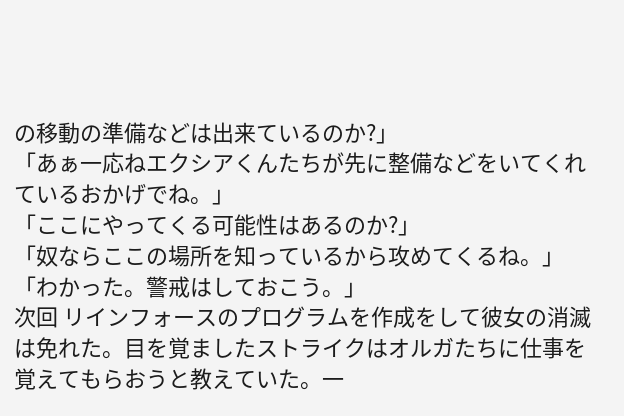の移動の準備などは出来ているのか?」
「あぁ一応ねエクシアくんたちが先に整備などをいてくれているおかげでね。」
「ここにやってくる可能性はあるのか?」
「奴ならここの場所を知っているから攻めてくるね。」
「わかった。警戒はしておこう。」
次回 リインフォースのプログラムを作成をして彼女の消滅は免れた。目を覚ましたストライクはオルガたちに仕事を覚えてもらおうと教えていた。一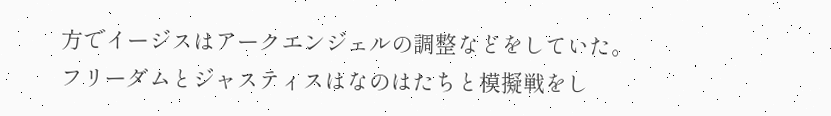方でイージスはアークエンジェルの調整などをしていた。
フリーダムとジャスティスはなのはたちと模擬戦をし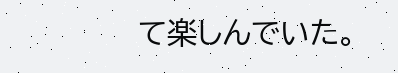て楽しんでいた。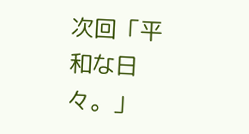次回「平和な日々。」